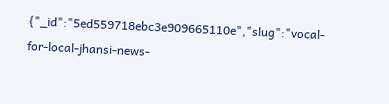{"_id":"5ed559718ebc3e909665110e","slug":"vocal-for-local-jhansi-news-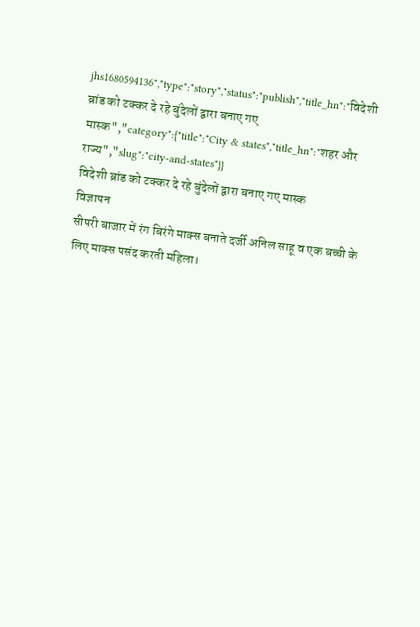jhs1680594136","type":"story","status":"publish","title_hn":"विदेशी ब्रांड को टक्कर दे रहे बुंदेलों द्वारा बनाए गए मास्क","category":{"title":"City & states","title_hn":"शहर और राज्य","slug":"city-and-states"}}
विदेशी ब्रांड को टक्कर दे रहे बुंदेलों द्वारा बनाए गए मास्क
विज्ञापन
सीपरी बाजार में रंग बिरंगे माक्स बनाते दर्जी अनिल साहू व एक बच्ची के लिए माक्स पसंद करती महिला।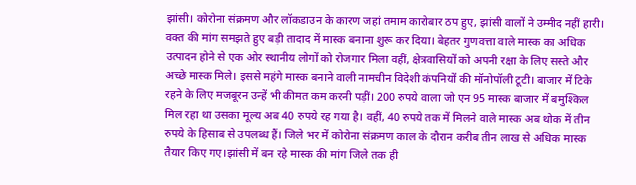झांसी। कोरोना संक्रमण और लॉकडाउन के कारण जहां तमाम कारोबार ठप हुए, झांसी वालों ने उम्मीद नहीं हारी। वक्त की मांग समझते हुए बड़ी तादाद में मास्क बनाना शुरू कर दिया। बेहतर गुणवत्ता वाले मास्क का अधिक उत्पादन होने से एक ओर स्थानीय लोगों को रोजगार मिला वहीं, क्षेत्रवासियों को अपनी रक्षा के लिए सस्ते और अच्छे मास्क मिले। इससे महंगे मास्क बनाने वाली नामचीन विदेशी कंपनियों की मॉनोपॉली टूटी। बाजार में टिके रहने के लिए मजबूरन उन्हें भी कीमत कम करनी पड़ीं। 200 रुपये वाला जो एन 95 मास्क बाजार में बमुश्किल मिल रहा था उसका मूल्य अब 40 रुपये रह गया है। वहीं, 40 रुपये तक में मिलने वाले मास्क अब थोक में तीन रुपये के हिसाब से उपलब्ध हैं। जिले भर में कोरोना संक्रमण काल के दौरान करीब तीन लाख से अधिक मास्क तैयार किए गए।झांसी में बन रहे मास्क की मांग जिले तक ही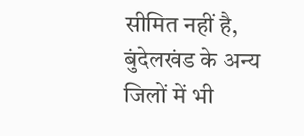सीमित नहीं है, बुंदेलखंड के अन्य जिलों में भी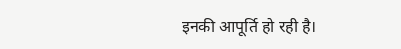इनकी आपूर्ति हो रही है।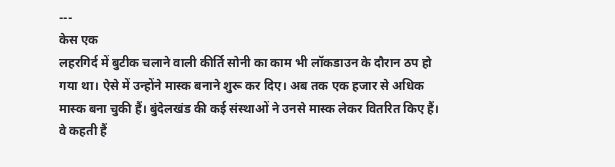---
केस एक
लहरगिर्द में बुटीक चलाने वाली कीर्ति सोनी का काम भी लॉकडाउन के दौरान ठप हो गया था। ऐसे में उन्होंने मास्क बनाने शुरू कर दिए। अब तक एक हजार से अधिक मास्क बना चुकी हैं। बुंदेलखंड की कई संस्थाओं ने उनसे मास्क लेकर वितरित किए हैं। वे कहती हैं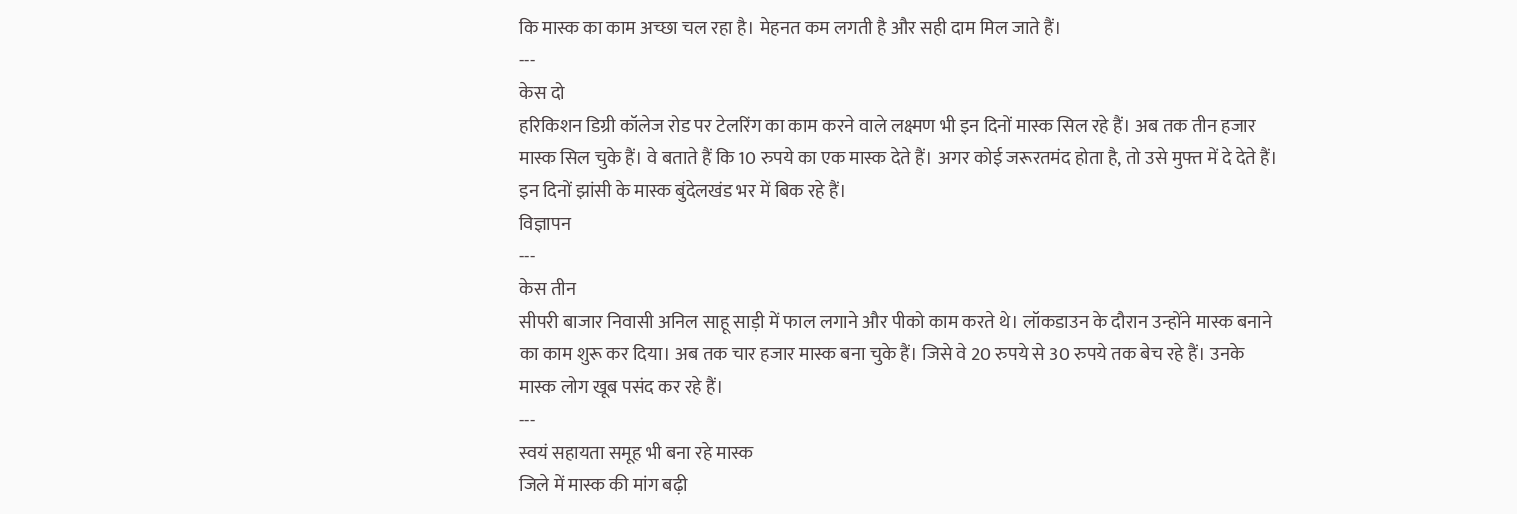कि मास्क का काम अच्छा चल रहा है। मेहनत कम लगती है और सही दाम मिल जाते हैं।
---
केस दो
हरिकिशन डिग्री कॉलेज रोड पर टेलरिंग का काम करने वाले लक्ष्मण भी इन दिनों मास्क सिल रहे हैं। अब तक तीन हजार मास्क सिल चुके हैं। वे बताते हैं कि 10 रुपये का एक मास्क देते हैं। अगर कोई जरूरतमंद होता है, तो उसे मुफ्त में दे देते हैं। इन दिनों झांसी के मास्क बुंदेलखंड भर में बिक रहे हैं।
विज्ञापन
---
केस तीन
सीपरी बाजार निवासी अनिल साहू साड़ी में फाल लगाने और पीको काम करते थे। लॉकडाउन के दौरान उन्होंने मास्क बनाने का काम शुरू कर दिया। अब तक चार हजार मास्क बना चुके हैं। जिसे वे 20 रुपये से 30 रुपये तक बेच रहे हैं। उनके मास्क लोग खूब पसंद कर रहे हैं।
---
स्वयं सहायता समूह भी बना रहे मास्क
जिले में मास्क की मांग बढ़ी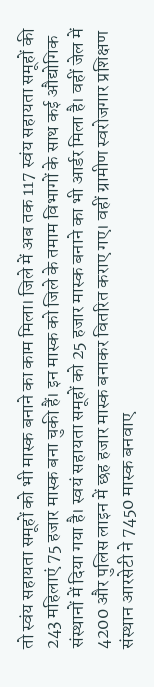तो स्वंय सहायता समूहों को भी मास्क बनाने का काम मिला। जिले में अब तक 117 स्वंय सहायता समूहों की 243 महिलाएं 75 हजार मास्क बना चुकी हैं। इन मास्क को जिले के तमाम विभागों के साथ कई औद्योगिक संस्थानों में दिया गया है। स्वयं सहायता समूहों को 25 हजार मास्क बनाने का भी आर्डर मिला है। वहीं जेल में 4200 और पुलिस लाइन में छह हजार मास्क बनाकर वितरित कराए गए। वहीं ग्रामीण स्वरोजगार प्रशिक्षण संस्थान आरसेटी ने 7450 मास्क बनवाए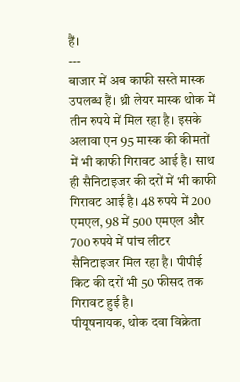हैं।
---
बाजार में अब काफी सस्ते मास्क उपलब्ध हैं। थ्री लेयर मास्क थोक में तीन रुपये में मिल रहा है। इसके अलावा एन 95 मास्क की कीमतों में भी काफी गिरावट आई है। साथ ही सैनिटाइजर की दरों में भी काफी गिरावट आई है। 48 रुपये में 200 एमएल, 98 में 500 एमएल और 700 रुपये में पांच लीटर सैनिटाइजर मिल रहा है। पीपीई किट की दरों भी 50 फीसद तक गिरावट हुई है।
पीयूषनायक, थोक दवा विक्रेता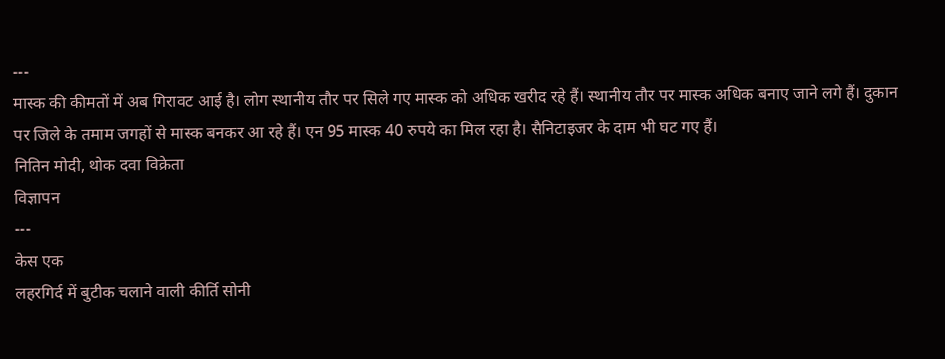---
मास्क की कीमतों में अब गिरावट आई है। लोग स्थानीय तौर पर सिले गए मास्क को अधिक खरीद रहे हैं। स्थानीय तौर पर मास्क अधिक बनाए जाने लगे हैं। दुकान पर जिले के तमाम जगहों से मास्क बनकर आ रहे हैं। एन 95 मास्क 40 रुपये का मिल रहा है। सैनिटाइजर के दाम भी घट गए हैं।
नितिन मोदी, थोक दवा विक्रेता
विज्ञापन
---
केस एक
लहरगिर्द में बुटीक चलाने वाली कीर्ति सोनी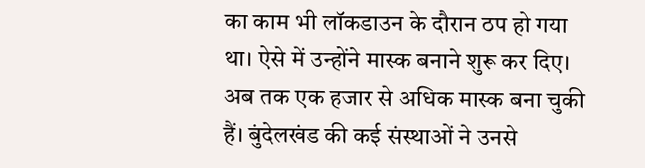का काम भी लॉकडाउन के दौरान ठप हो गया था। ऐसे में उन्होंने मास्क बनाने शुरू कर दिए। अब तक एक हजार से अधिक मास्क बना चुकी हैं। बुंदेलखंड की कई संस्थाओं ने उनसे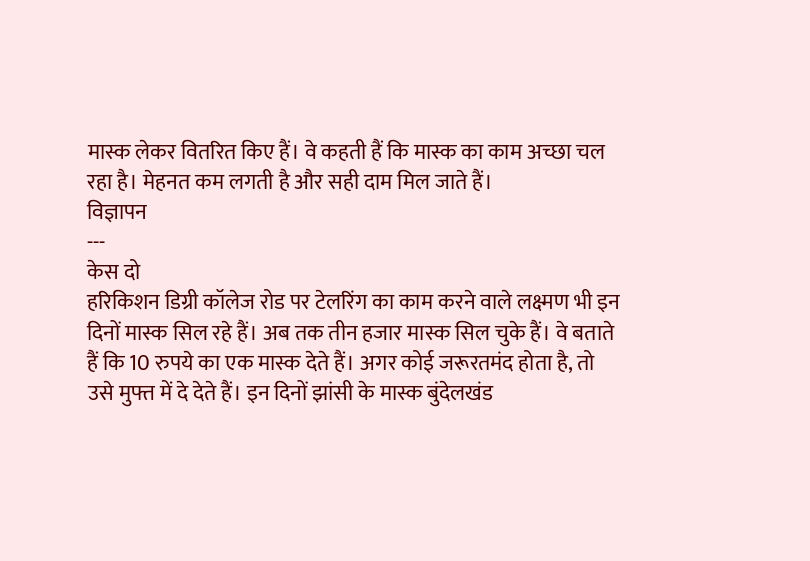मास्क लेकर वितरित किए हैं। वे कहती हैं कि मास्क का काम अच्छा चल रहा है। मेहनत कम लगती है और सही दाम मिल जाते हैं।
विज्ञापन
---
केस दो
हरिकिशन डिग्री कॉलेज रोड पर टेलरिंग का काम करने वाले लक्ष्मण भी इन दिनों मास्क सिल रहे हैं। अब तक तीन हजार मास्क सिल चुके हैं। वे बताते हैं कि 10 रुपये का एक मास्क देते हैं। अगर कोई जरूरतमंद होता है, तो उसे मुफ्त में दे देते हैं। इन दिनों झांसी के मास्क बुंदेलखंड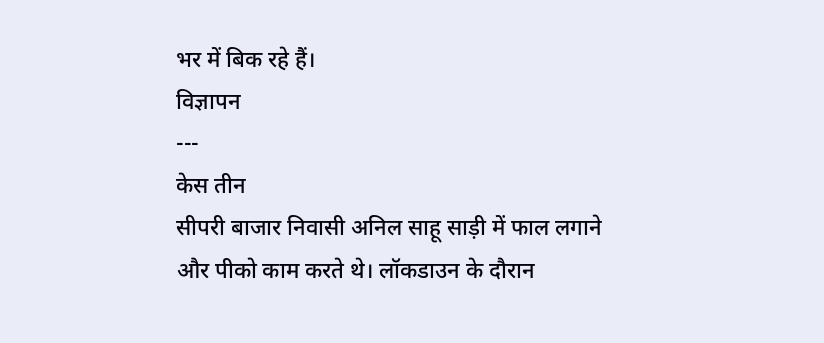भर में बिक रहे हैं।
विज्ञापन
---
केस तीन
सीपरी बाजार निवासी अनिल साहू साड़ी में फाल लगाने और पीको काम करते थे। लॉकडाउन के दौरान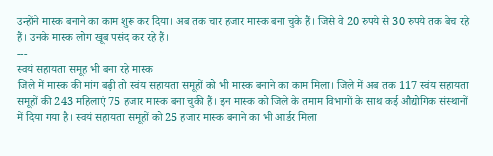उन्होंने मास्क बनाने का काम शुरू कर दिया। अब तक चार हजार मास्क बना चुके हैं। जिसे वे 20 रुपये से 30 रुपये तक बेच रहे हैं। उनके मास्क लोग खूब पसंद कर रहे हैं।
---
स्वयं सहायता समूह भी बना रहे मास्क
जिले में मास्क की मांग बढ़ी तो स्वंय सहायता समूहों को भी मास्क बनाने का काम मिला। जिले में अब तक 117 स्वंय सहायता समूहों की 243 महिलाएं 75 हजार मास्क बना चुकी हैं। इन मास्क को जिले के तमाम विभागों के साथ कई औद्योगिक संस्थानों में दिया गया है। स्वयं सहायता समूहों को 25 हजार मास्क बनाने का भी आर्डर मिला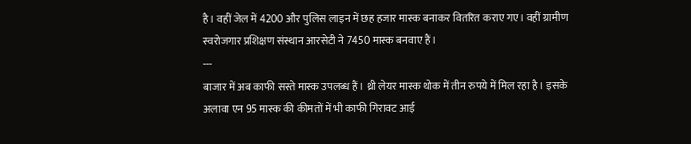है। वहीं जेल में 4200 और पुलिस लाइन में छह हजार मास्क बनाकर वितरित कराए गए। वहीं ग्रामीण स्वरोजगार प्रशिक्षण संस्थान आरसेटी ने 7450 मास्क बनवाए हैं।
---
बाजार में अब काफी सस्ते मास्क उपलब्ध हैं। थ्री लेयर मास्क थोक में तीन रुपये में मिल रहा है। इसके अलावा एन 95 मास्क की कीमतों में भी काफी गिरावट आई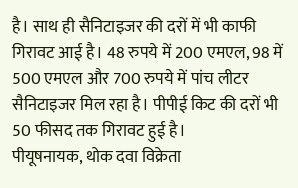है। साथ ही सैनिटाइजर की दरों में भी काफी गिरावट आई है। 48 रुपये में 200 एमएल, 98 में 500 एमएल और 700 रुपये में पांच लीटर सैनिटाइजर मिल रहा है। पीपीई किट की दरों भी 50 फीसद तक गिरावट हुई है।
पीयूषनायक, थोक दवा विक्रेता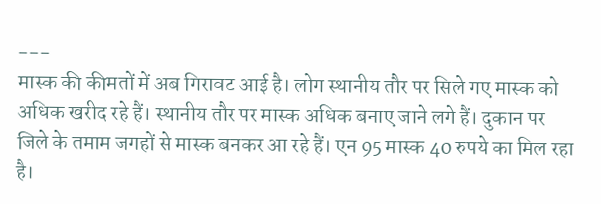---
मास्क की कीमतों में अब गिरावट आई है। लोग स्थानीय तौर पर सिले गए मास्क को अधिक खरीद रहे हैं। स्थानीय तौर पर मास्क अधिक बनाए जाने लगे हैं। दुकान पर जिले के तमाम जगहों से मास्क बनकर आ रहे हैं। एन 95 मास्क 40 रुपये का मिल रहा है।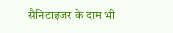सैनिटाइजर के दाम भी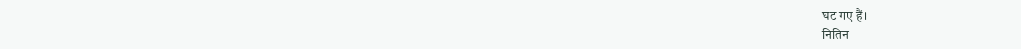घट गए हैं।
नितिन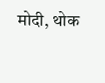मोदी, थोक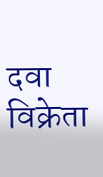दवा विक्रेता